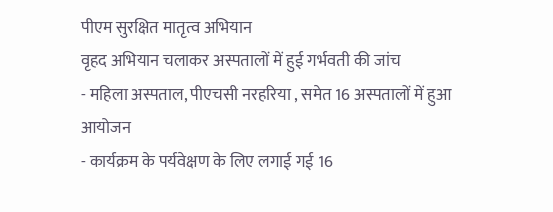पीएम सुरक्षित मातृत्व अभियान
वृहद अभियान चलाकर अस्पतालों में हुई गर्भवती की जांच
- महिला अस्पताल, पीएचसी नरहरिया , समेत 16 अस्पतालों में हुआ आयोजन
- कार्यक्रम के पर्यवेक्षण के लिए लगाई गई 16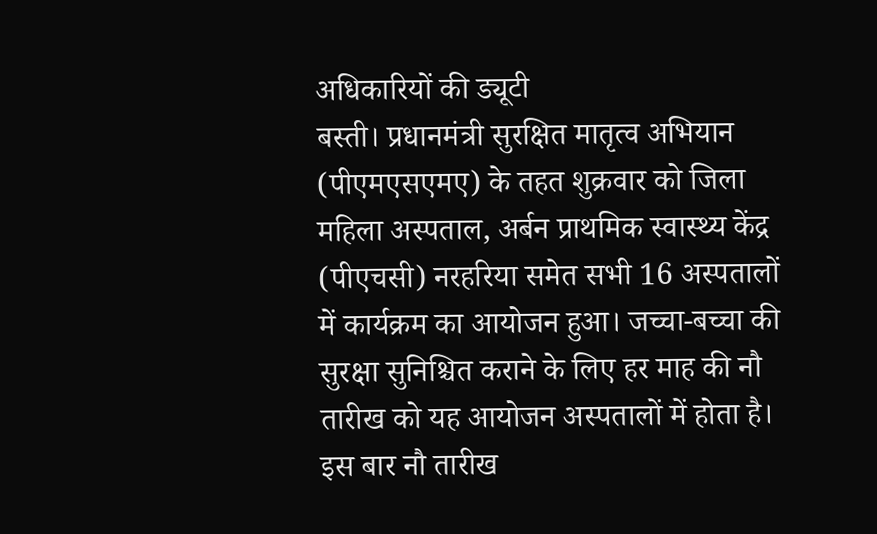अधिकारियों की ड्यूटी
बस्ती। प्रधानमंत्री सुरक्षित मातृत्व अभियान (पीएमएसएमए) के तहत शुक्रवार को जिला महिला अस्पताल, अर्बन प्राथमिक स्वास्थ्य केंद्र (पीएचसी) नरहरिया समेत सभी 16 अस्पतालों में कार्यक्रम का आयोजन हुआ। जच्चा-बच्चा की सुरक्षा सुनिश्चित कराने के लिए हर माह की नौ तारीख को यह आयोजन अस्पतालों में होता है। इस बार नौ तारीख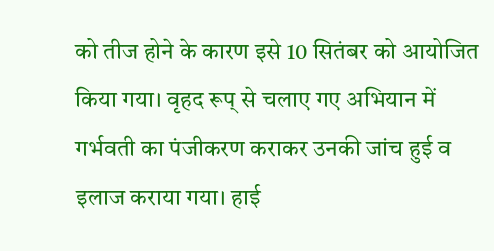को तीज होने के कारण इसे 10 सितंबर को आयोजित किया गया। वृहद रूप् से चलाए गए अभियान में गर्भवती का पंजीकरण कराकर उनकी जांच हुई व इलाज कराया गया। हाई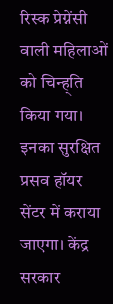रिस्क प्रेग्नेंसी वाली महिलाओं को चिन्ह्ति किया गया। इनका सुरक्षित प्रसव हॉयर सेंटर में कराया जाएगा। केंद्र सरकार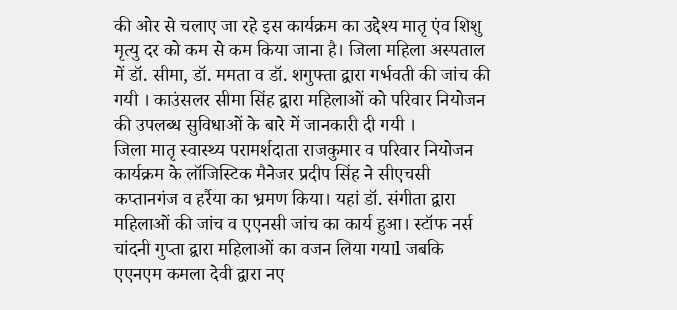की ओर से चलाए जा रहे इस कार्यक्रम का उद्देश्य मातृ एंव शिशु मृत्यु दर को कम से कम किया जाना है। जिला महिला अस्पताल में डॉ. सीमा, डॉ. ममता व डॉ. शगुफ्ता द्वारा गर्भवती की जांच की गयी । काउंसलर सीमा सिंह द्वारा महिलाओं को परिवार नियोजन की उपलब्ध सुविधाओं के बारे में जानकारी दी गयी ।
जिला मातृ स्वास्थ्य परामर्शदाता राजकुमार व परिवार नियोजन कार्यक्रम के लॉजिस्टिक मैनेजर प्रदीप सिंह ने सीएचसी कप्तानगंज व हर्रैया का भ्रमण किया। यहां डॉ. संगीता द्वारा महिलाओं की जांच व एएनसी जांच का कार्य हुआ। स्टॉफ नर्स चांदनी गुप्ता द्वारा महिलाओं का वजन लिया गयाl जबकि एएनएम कमला देवी द्वारा नए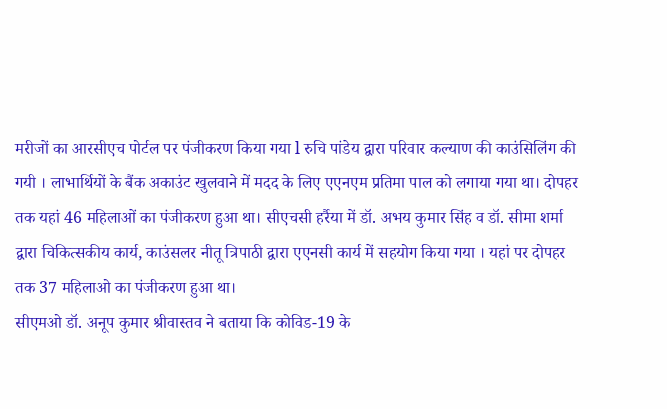मरीजों का आरसीएच पोर्टल पर पंजीकरण किया गया l रुचि पांडेय द्वारा परिवार कल्याण की काउंसिलिंग की गयी । लाभार्थियों के बैंक अकाउंट खुलवाने में मदद के लिए एएनएम प्रतिमा पाल को लगाया गया था। दोपहर तक यहां 46 महिलाओं का पंजीकरण हुआ था। सीएचसी हर्रैया में डॉ. अभय कुमार सिंह व डॉ. सीमा शर्मा द्वारा चिकित्सकीय कार्य, काउंसलर नीतू त्रिपाठी द्वारा एएनसी कार्य में सहयोग किया गया । यहां पर दोपहर तक 37 महिलाओ का पंजीकरण हुआ था।
सीएमओ डॉ. अनूप कुमार श्रीवास्तव ने बताया कि कोविड-19 के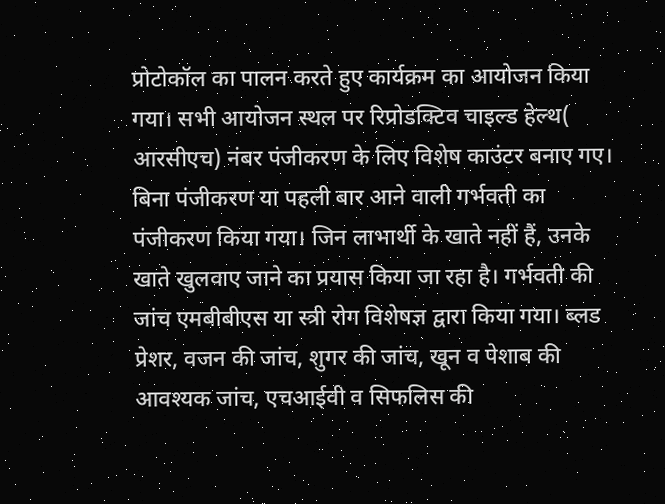प्रोटोकॉल का पालन करते हुए कार्यक्रम का आयोजन किया गया। सभी आयोजन स्थल पर रिप्रोडक्टिव चाइल्ड हेल्थ( आरसीएच) नंबर पंजीकरण के लिए विशेष काउंटर बनाए गए। बिना पंजीकरण या पहली बार आने वाली गर्भवती का पंजीकरण किया गया। जिन लाभार्थी के खाते नहीं हैं, उनके खाते खुलवाए जाने का प्रयास किया जा रहा है। गर्भवती की जांच एमबीबीएस या स्त्री रोग विशेषज्ञ द्वारा किया गया। ब्लड प्रेशर, वजन की जांच, शुगर की जांच, खून व पेशाब की आवश्यक जांच, एचआईवी व सिफलिस की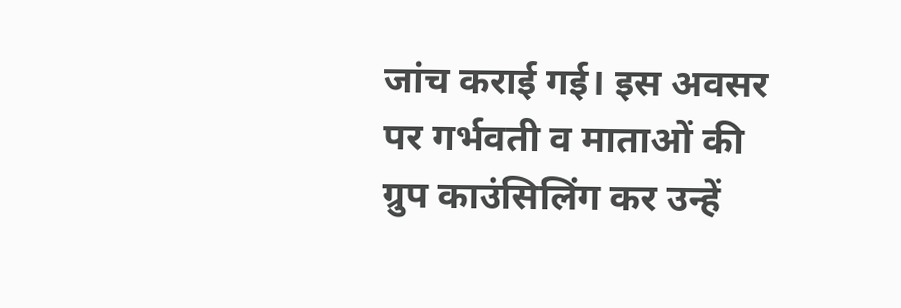जांच कराई गई। इस अवसर पर गर्भवती व माताओं की ग्रुप काउंसिलिंग कर उन्हें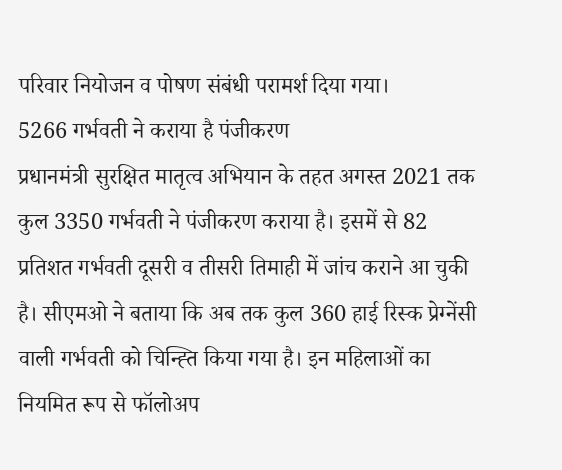परिवार नियोजन व पोषण संबंधी परामर्श दिया गया।
5266 गर्भवती ने कराया है पंजीकरण
प्रधानमंत्री सुरक्षित मातृत्व अभियान के तहत अगस्त 2021 तक कुल 3350 गर्भवती ने पंजीकरण कराया है। इसमें से 82 प्रतिशत गर्भवती दूसरी व तीसरी तिमाही में जांच कराने आ चुकी है। सीएमओ ने बताया कि अब तक कुल 360 हाई रिस्क प्रेग्नेंसी वाली गर्भवती को चिन्ह्ति किया गया है। इन महिलाओं का नियमित रूप से फॉलोअप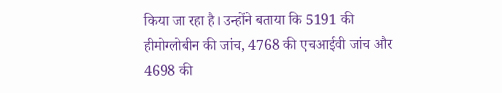किया जा रहा है। उन्होंने बताया कि 5191 की हीमोग्लोबीन की जांच, 4768 की एचआईवी जांच और 4698 की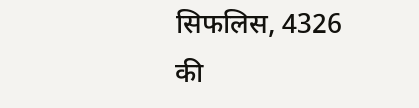सिफलिस, 4326 की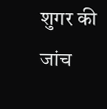शुगर की जांच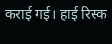कराई गई। हाई रिस्क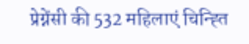प्रेग्नेंसी की 532 महिलाएं चिन्ह्ति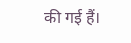की गई हैं।